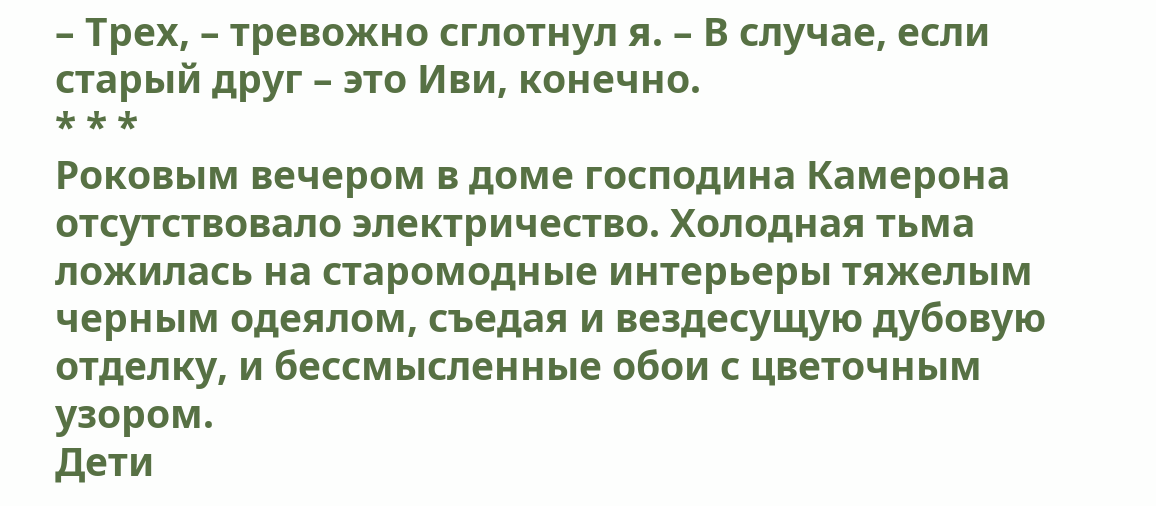– Трех, – тревожно сглотнул я. – В случае, если старый друг – это Иви, конечно.
* * *
Роковым вечером в доме господина Камерона отсутствовало электричество. Холодная тьма ложилась на старомодные интерьеры тяжелым черным одеялом, съедая и вездесущую дубовую отделку, и бессмысленные обои с цветочным узором.
Дети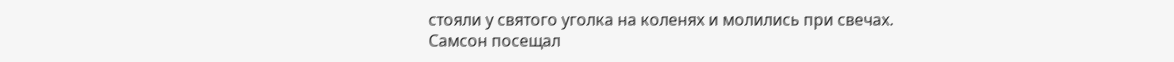стояли у святого уголка на коленях и молились при свечах.
Самсон посещал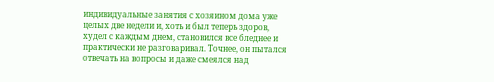индивидуальные занятия с хозяином дома уже целых две недели и, хоть и был теперь здоров, худел с каждым днем, становился все бледнее и практически не разговаривал. Точнее, он пытался отвечать на вопросы и даже смеялся над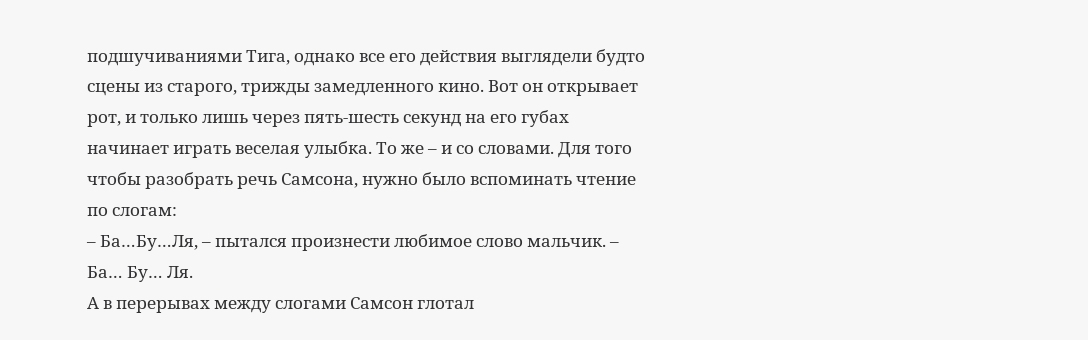подшучиваниями Тига, однако все его действия выглядели будто сцены из старого, трижды замедленного кино. Вот он открывает рот, и только лишь через пять-шесть секунд на его губах начинает играть веселая улыбка. То же – и со словами. Для того чтобы разобрать речь Самсона, нужно было вспоминать чтение по слогам:
– Ба…Бу…Ля, – пытался произнести любимое слово мальчик. – Ба… Бу… Ля.
А в перерывах между слогами Самсон глотал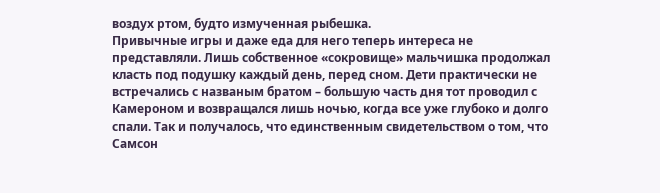воздух ртом, будто измученная рыбешка.
Привычные игры и даже еда для него теперь интереса не представляли. Лишь собственное «сокровище» мальчишка продолжал класть под подушку каждый день, перед сном. Дети практически не встречались с названым братом – большую часть дня тот проводил с Камероном и возвращался лишь ночью, когда все уже глубоко и долго спали. Так и получалось, что единственным свидетельством о том, что Самсон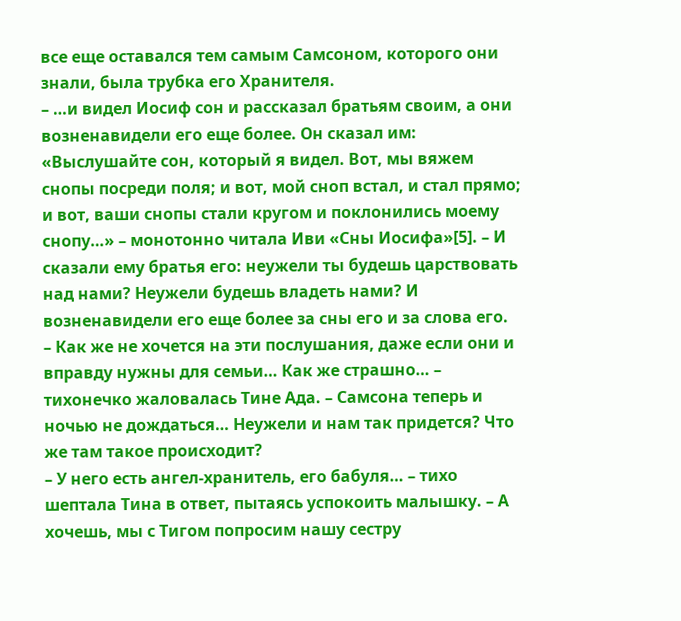все еще оставался тем самым Самсоном, которого они знали, была трубка его Хранителя.
– …и видел Иосиф сон и рассказал братьям своим, а они возненавидели его еще более. Он сказал им: «Выслушайте сон, который я видел. Вот, мы вяжем снопы посреди поля; и вот, мой сноп встал, и стал прямо; и вот, ваши снопы стали кругом и поклонились моему снопу…» – монотонно читала Иви «Сны Иосифа»[5]. – И сказали ему братья его: неужели ты будешь царствовать над нами? Неужели будешь владеть нами? И возненавидели его еще более за сны его и за слова его.
– Как же не хочется на эти послушания, даже если они и вправду нужны для семьи… Как же страшно… – тихонечко жаловалась Тине Ада. – Самсона теперь и ночью не дождаться… Неужели и нам так придется? Что же там такое происходит?
– У него есть ангел-хранитель, его бабуля… – тихо шептала Тина в ответ, пытаясь успокоить малышку. – А хочешь, мы с Тигом попросим нашу сестру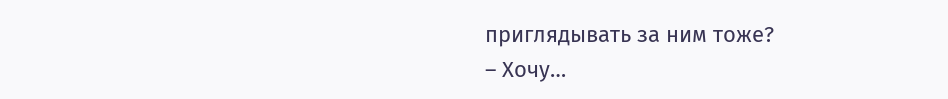приглядывать за ним тоже?
– Хочу…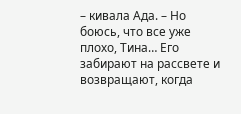– кивала Ада. – Но боюсь, что все уже плохо, Тина… Его забирают на рассвете и возвращают, когда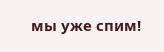мы уже спим!